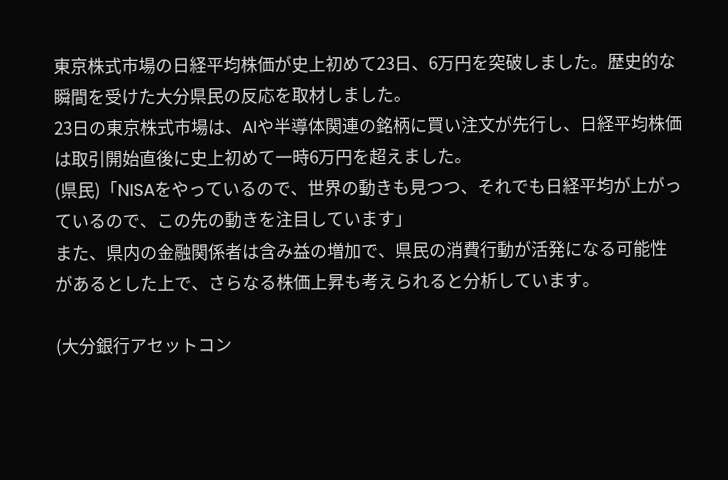東京株式市場の日経平均株価が史上初めて23日、6万円を突破しました。歴史的な瞬間を受けた大分県民の反応を取材しました。
23日の東京株式市場は、AIや半導体関連の銘柄に買い注文が先行し、日経平均株価は取引開始直後に史上初めて一時6万円を超えました。
(県民)「NISAをやっているので、世界の動きも見つつ、それでも日経平均が上がっているので、この先の動きを注目しています」
また、県内の金融関係者は含み益の増加で、県民の消費行動が活発になる可能性があるとした上で、さらなる株価上昇も考えられると分析しています。

(大分銀行アセットコン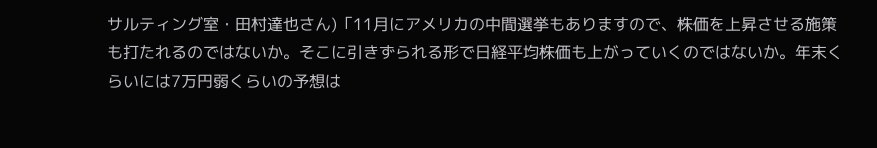サルティング室・田村達也さん)「11月にアメリカの中間選挙もありますので、株価を上昇させる施策も打たれるのではないか。そこに引きずられる形で日経平均株価も上がっていくのではないか。年末くらいには7万円弱くらいの予想は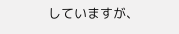していますが、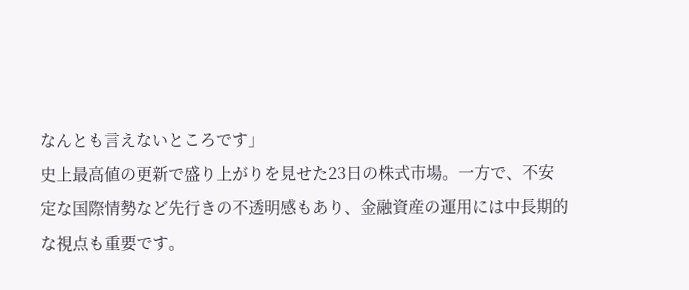なんとも言えないところです」
史上最高値の更新で盛り上がりを見せた23日の株式市場。一方で、不安定な国際情勢など先行きの不透明感もあり、金融資産の運用には中長期的な視点も重要です。